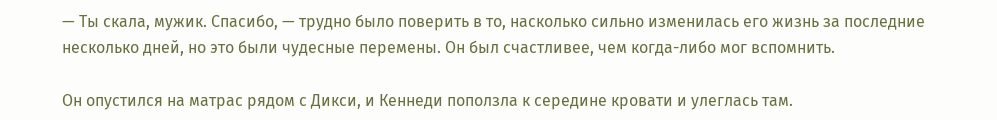— Ты скала, мужик. Спасибо, — трудно было поверить в то, насколько сильно изменилась его жизнь за последние несколько дней, но это были чудесные перемены. Он был счастливее, чем когда-либо мог вспомнить.

Он опустился на матрас рядом с Дикси, и Кеннеди поползла к середине кровати и улеглась там.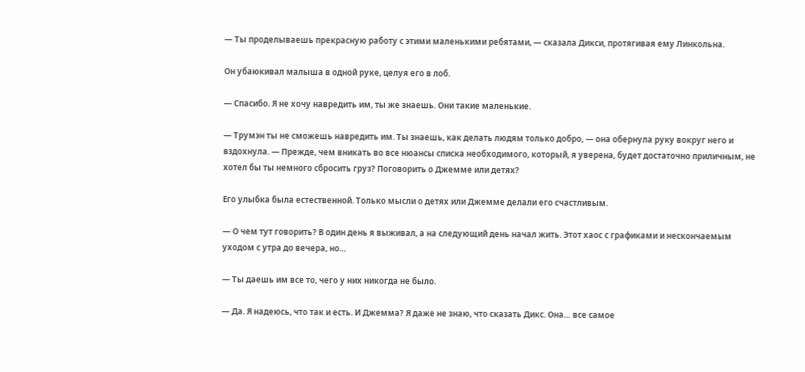— Ты проделываешь прекрасную работу с этими маленькими ребятами, — сказала Дикси, протягивая ему Линкольна.

Он убаюкивал малыша в одной руке, целуя его в лоб.

— Спасибо. Я не хочу навредить им, ты же знаешь. Они такие маленькие.

— Трумэн ты не сможешь навредить им. Ты знаешь, как делать людям только добро, — она обернула руку вокруг него и вздохнула. — Прежде, чем вникать во все нюансы списка необходимого, который, я уверена, будет достаточно приличным, не хотел бы ты немного сбросить груз? Поговорить о Джемме или детях?

Его улыбка была естественной. Только мысли о детях или Джемме делали его счастливым.

— О чем тут говорить? В один день я выживал, а на следующий день начал жить. Этот хаос с графиками и нескончаемым уходом с утра до вечера, но…

— Ты даешь им все то, чего у них никогда не было.

— Да. Я надеюсь, что так и есть. И Джемма? Я даже не знаю, что сказать Дикс. Она… все самое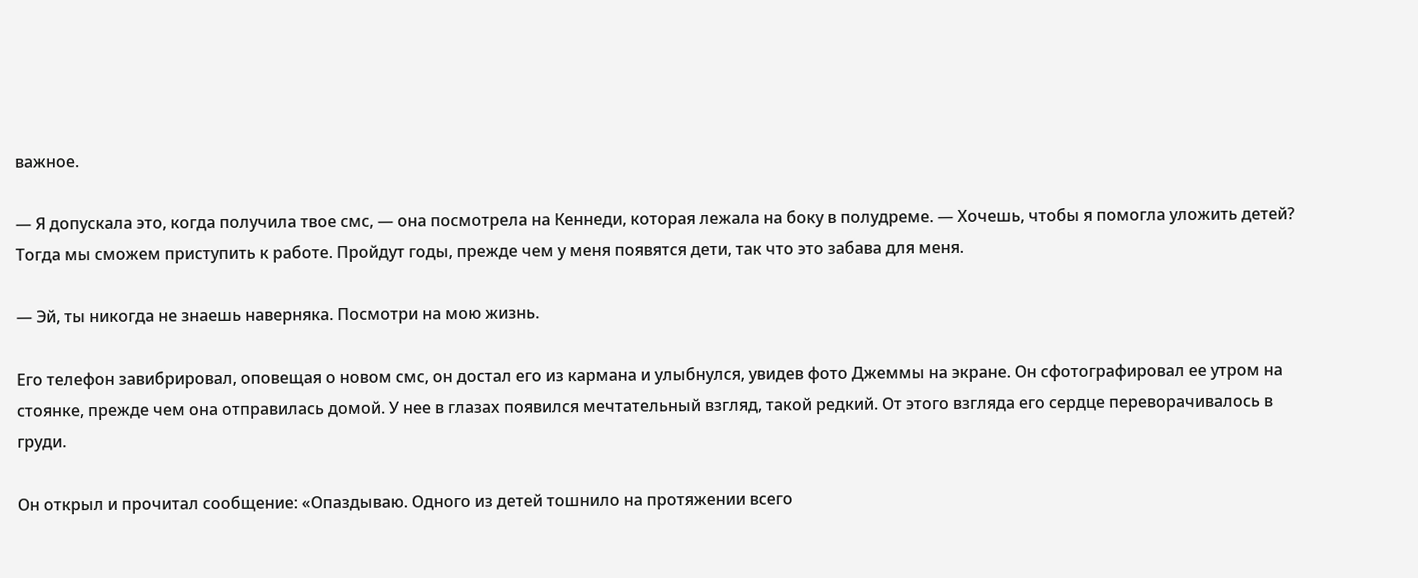важное.

— Я допускала это, когда получила твое смс, — она посмотрела на Кеннеди, которая лежала на боку в полудреме. — Хочешь, чтобы я помогла уложить детей? Тогда мы сможем приступить к работе. Пройдут годы, прежде чем у меня появятся дети, так что это забава для меня.

— Эй, ты никогда не знаешь наверняка. Посмотри на мою жизнь.

Его телефон завибрировал, оповещая о новом смс, он достал его из кармана и улыбнулся, увидев фото Джеммы на экране. Он сфотографировал ее утром на стоянке, прежде чем она отправилась домой. У нее в глазах появился мечтательный взгляд, такой редкий. От этого взгляда его сердце переворачивалось в груди.

Он открыл и прочитал сообщение: «Опаздываю. Одного из детей тошнило на протяжении всего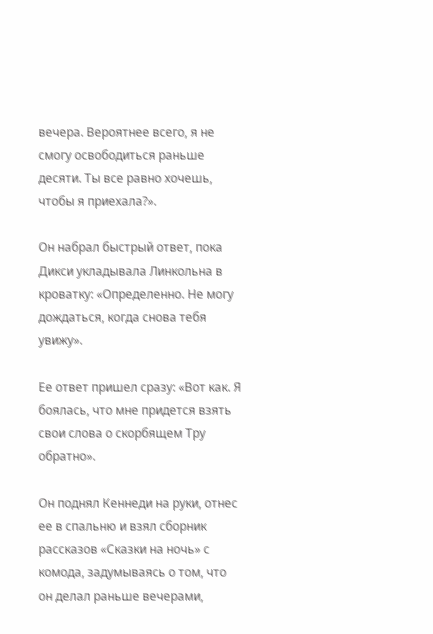вечера. Вероятнее всего, я не смогу освободиться раньше десяти. Ты все равно хочешь, чтобы я приехала?».

Он набрал быстрый ответ, пока Дикси укладывала Линкольна в кроватку: «Определенно. Не могу дождаться, когда снова тебя увижу».

Ее ответ пришел сразу: «Вот как. Я боялась, что мне придется взять свои слова о скорбящем Тру обратно».

Он поднял Кеннеди на руки, отнес ее в спальню и взял сборник рассказов «Сказки на ночь» с комода, задумываясь о том, что он делал раньше вечерами,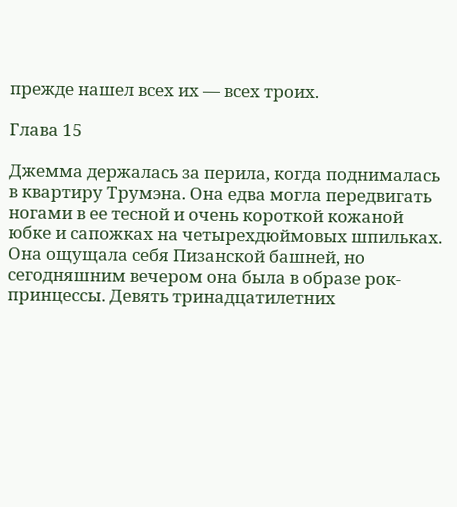прежде нашел всех их — всех троих.

Глава 15

Джемма держалась за перила, когда поднималась в квартиру Трумэна. Она едва могла передвигать ногами в ее тесной и очень короткой кожаной юбке и сапожках на четырехдюймовых шпильках. Она ощущала себя Пизанской башней, но сегодняшним вечером она была в образе рок-принцессы. Девять тринадцатилетних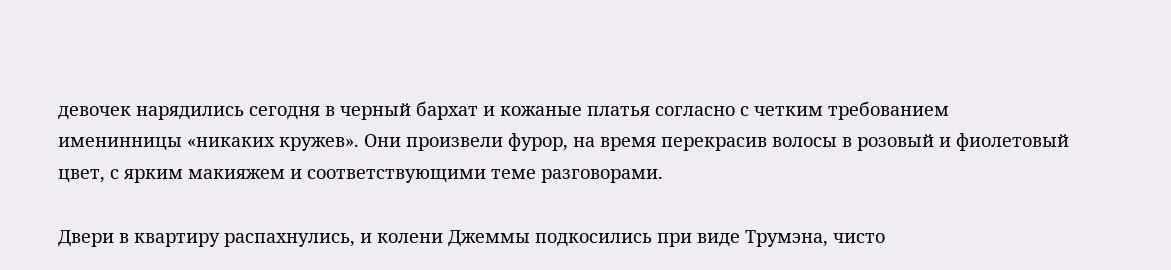девочек нарядились сегодня в черный бархат и кожаные платья согласно с четким требованием именинницы «никаких кружев». Они произвели фурор, на время перекрасив волосы в розовый и фиолетовый цвет, с ярким макияжем и соответствующими теме разговорами.

Двери в квартиру распахнулись, и колени Джеммы подкосились при виде Трумэна, чисто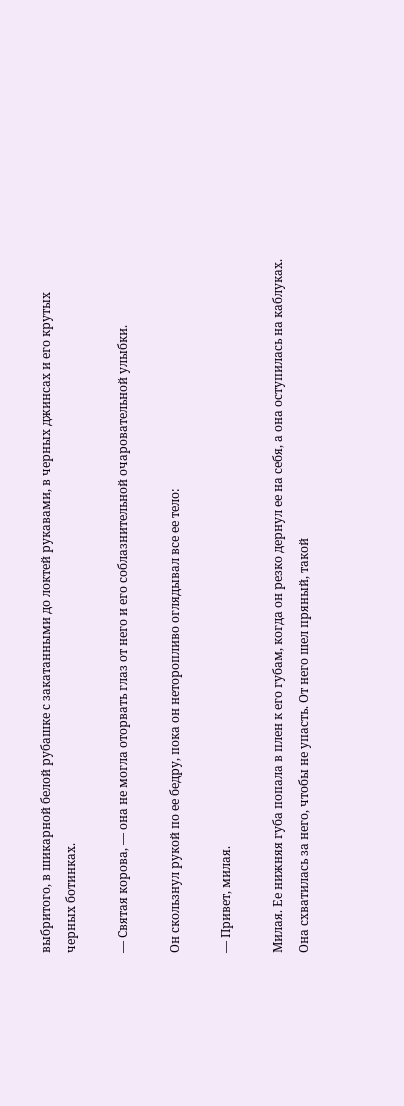выбритого, в шикарной белой рубашке с закатанными до локтей рукавами, в черных джинсах и его крутых черных ботинках.

— Святая корова, — она не могла оторвать глаз от него и его соблазнительной очаровательной улыбки.

Он скользнул рукой по ее бедру, пока он неторопливо оглядывал все ее тело:

— Привет, милая.

Милая. Ее нижняя губа попала в плен к его губам, когда он резко дернул ее на себя, а она оступилась на каблуках. Она схватилась за него, чтобы не упасть. От него шел пряный, такой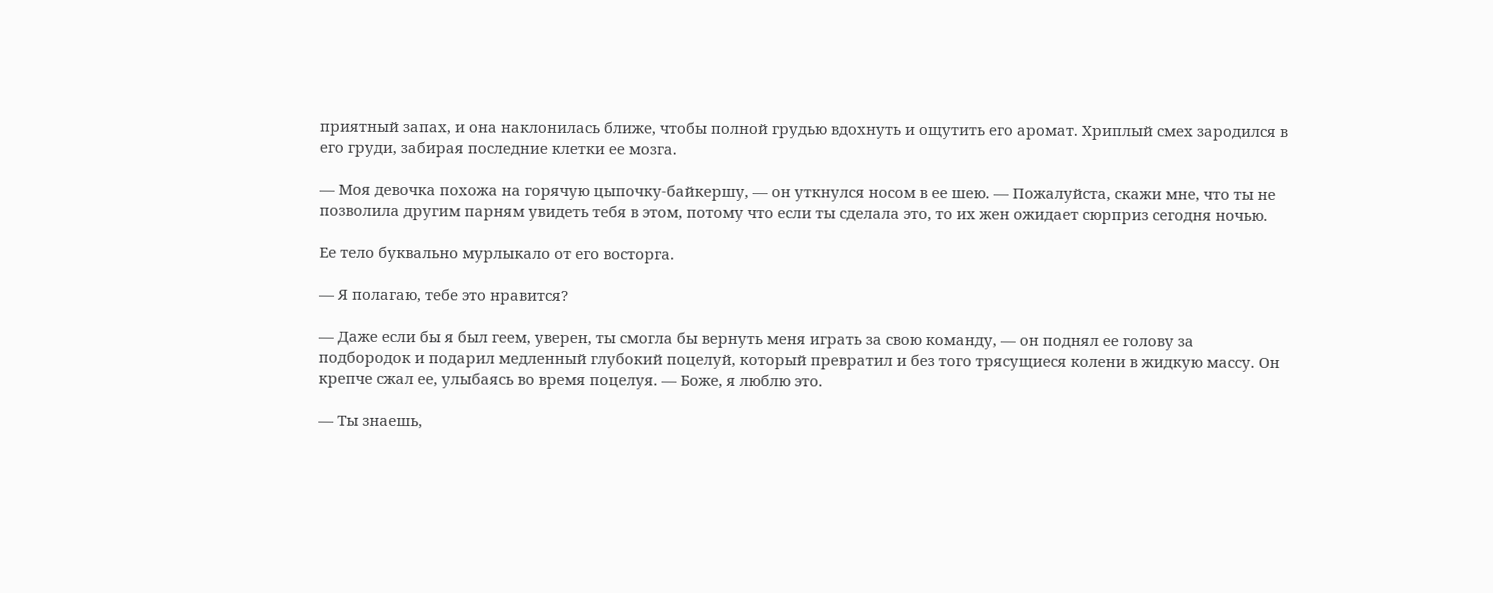приятный запах, и она наклонилась ближе, чтобы полной грудью вдохнуть и ощутить его аромат. Хриплый смех зародился в его груди, забирая последние клетки ее мозга.

— Моя девочка похожа на горячую цыпочку-байкершу, — он уткнулся носом в ее шею. — Пожалуйста, скажи мне, что ты не позволила другим парням увидеть тебя в этом, потому что если ты сделала это, то их жен ожидает сюрприз сегодня ночью.

Ее тело буквально мурлыкало от его восторга.

— Я полагаю, тебе это нравится?

— Даже если бы я был геем, уверен, ты смогла бы вернуть меня играть за свою команду, — он поднял ее голову за подбородок и подарил медленный глубокий поцелуй, который превратил и без того трясущиеся колени в жидкую массу. Он крепче сжал ее, улыбаясь во время поцелуя. — Боже, я люблю это.

— Ты знаешь,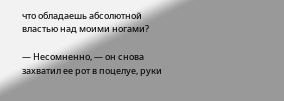что обладаешь абсолютной властью над моими ногами?

— Несомненно, — он снова захватил ее рот в поцелуе, руки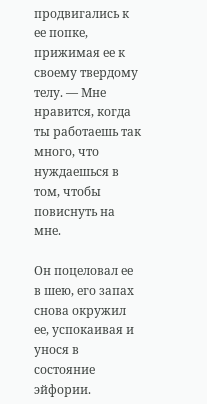продвигались к ее попке, прижимая ее к своему твердому телу. — Мне нравится, когда ты работаешь так много, что нуждаешься в том, чтобы повиснуть на мне.

Он поцеловал ее в шею, его запах снова окружил ее, успокаивая и унося в состояние эйфории.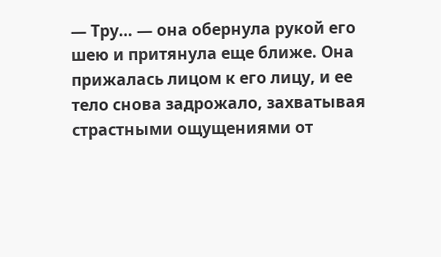— Тру… — она обернула рукой его шею и притянула еще ближе. Она прижалась лицом к его лицу, и ее тело снова задрожало, захватывая страстными ощущениями от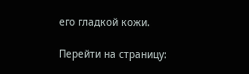его гладкой кожи.

Перейти на страницу: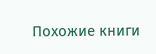Похожие книги